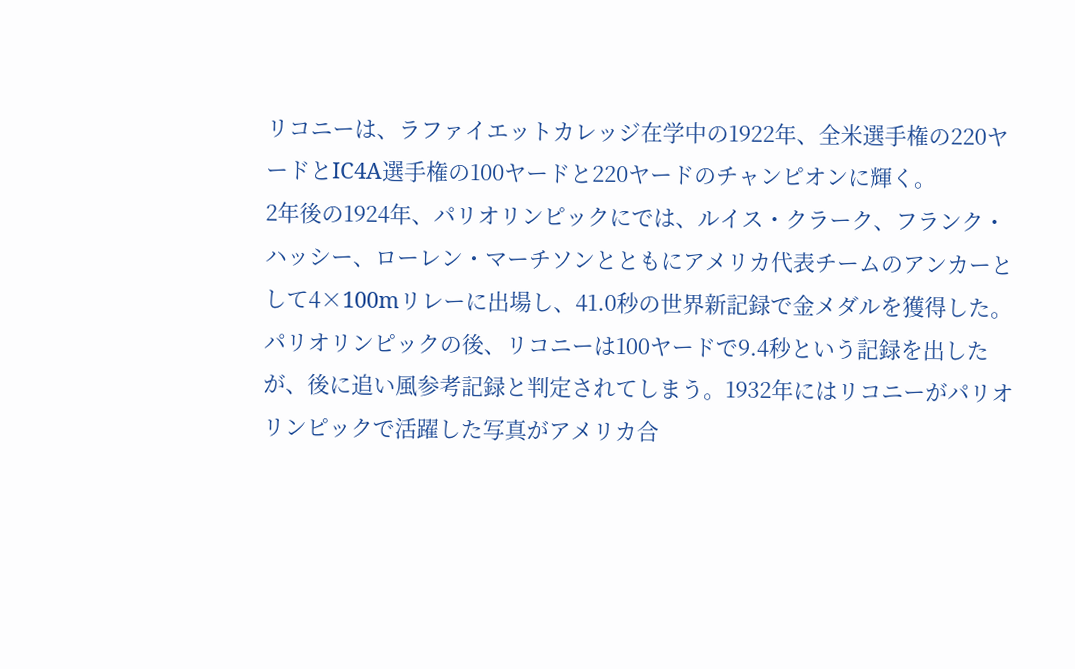リコニーは、ラファイエットカレッジ在学中の1922年、全米選手権の220ヤードとIC4A選手権の100ヤードと220ヤードのチャンピオンに輝く。
2年後の1924年、パリオリンピックにでは、ルイス・クラーク、フランク・ハッシー、ローレン・マーチソンとともにアメリカ代表チームのアンカーとして4×100mリレーに出場し、41.0秒の世界新記録で金メダルを獲得した。
パリオリンピックの後、リコニーは100ヤードで9.4秒という記録を出したが、後に追い風参考記録と判定されてしまう。1932年にはリコニーがパリオリンピックで活躍した写真がアメリカ合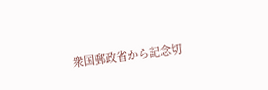衆国郵政省から記念切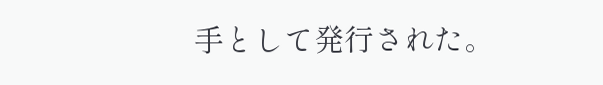手として発行された。